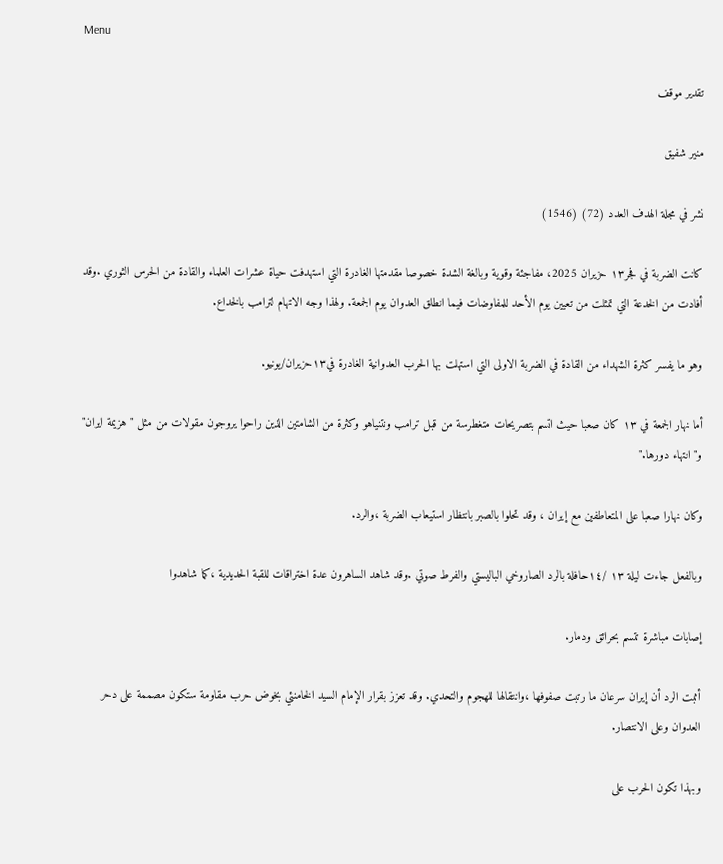Menu

تقدير موقف

منير شفيق

نشر في مجلة الهدف العدد (72) (1546)

كانت الضربة في فجر١٣ حزيران 2025، مفاجئة وقوية وبالغة الشدة خصوصا مقدمتها الغادرة التي استهدفت حياة عشرات العلماء والقادة من الحرس الثوري .وقد أفادت من الخدعة التي تمثلت من تعيين يوم الأحد للمفاوضات فيما انطلق العدوان يوم الجمعة. ولهذا وجه الاتهام لترامب بالخداع.

وهو ما يفسر كثرة الشهداء من القادة في الضربة الاولى التي استهلت بها الحرب العدوانية الغادرة في١٣حزيران/يونيو.

أما نهار الجمعة في ١٣ كان صعبا حيث اتسم بتصريحات متغطرسة من قبل ترامب ونتنياهو وكثرة من الشامتين الذين راحوا يروجون مقولات من مثل "هزيمة ايران" و"انتهاء دورها."

وكان نهارا صعبا على المتعاطفين مع إيران ، وقد تحلوا بالصبر بانتظار استيعاب الضربة ،والرد.

وبالفعل جاءت ليلة ١٣ /١٤حافلة بالرد الصاروخي الباليستي والفرط صوتي .وقد شاهد الساهرون عدة اختراقات للقبة الحديدية ،كما شاهدوا

إصابات مباشرة تتسم بحرائق ودمار.

أثبت الرد أن إيران سرعان ما رتبت صفوفها ،وانتقالها للهجوم والتحدي. وقد تعزز بقرار الإمام السيد الخامنئي بخوض حرب مقاومة ستكون مصممة على دحر العدوان وعلى الانتصار.

وبهذا تكون الحرب على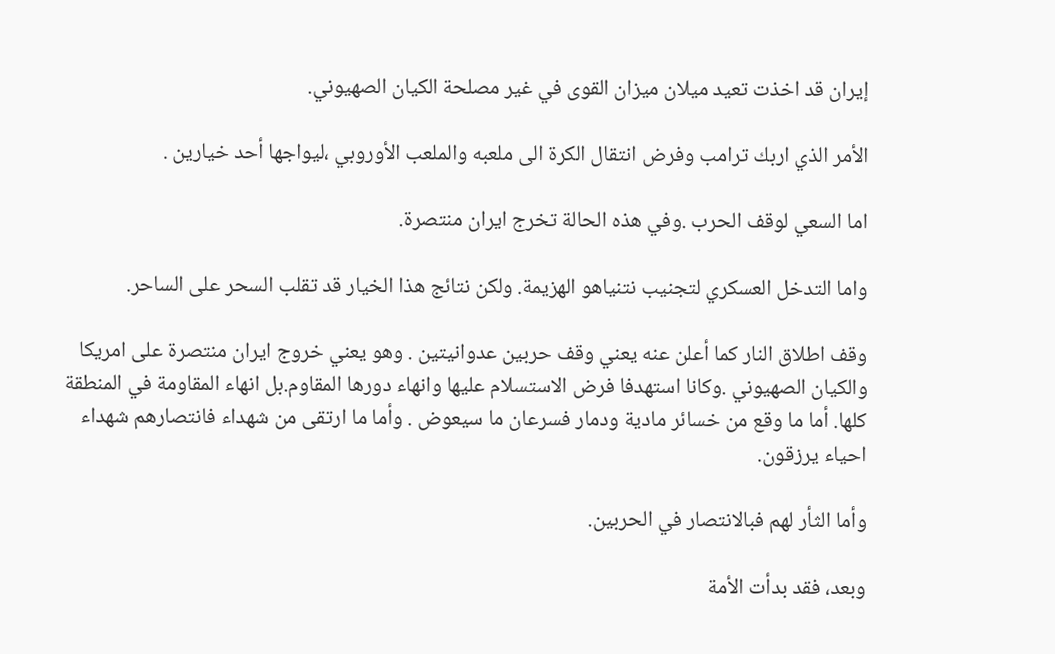إيران قد اخذت تعيد ميلان ميزان القوى في غير مصلحة الكيان الصهيوني.

الأمر الذي اربك ترامب وفرض انتقال الكرة الى ملعبه والملعب الأوروبي ،ليواجها أحد خيارين .

اما السعي لوقف الحرب .وفي هذه الحالة تخرج ايران منتصرة.

واما التدخل العسكري لتجنيب نتنياهو الهزيمة. ولكن نتائج هذا الخيار قد تقلب السحر على الساحر.

وقف اطلاق النار كما أعلن عنه يعني وقف حربين عدوانيتين . وهو يعني خروج ايران منتصرة على امريكا والكيان الصهيوني .وكانا استهدفا فرض الاستسلام عليها وانهاء دورها المقاوم.بل انهاء المقاومة في المنطقة كلها. أما ما وقع من خسائر مادية ودمار فسرعان ما سيعوض . وأما ما ارتقى من شهداء فانتصارهم شهداء احياء يرزقون.

وأما الثأر لهم فبالانتصار في الحربين.

وبعد، فقد بدأت الأمة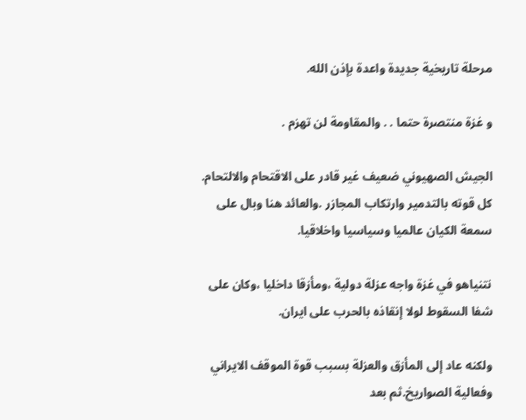مرحلة تاريخية جديدة واعدة بإذن الله.

و غزة منتصرة حتما . . والمقاومة لن تهزم .

الجيش الصهيوني ضعيف غير قادر على الاقتحام والالتحام. كل قوته بالتدمير وارتكاب المجازر .والعائد هنا وبال على سمعة الكيان عالميا وسياسيا واخلاقيا.

نتنياهو في غزة واجه عزلة دولية ،ومأزقا داخليا ،وكان على شفا السقوط لولا إنقاذه بالحرب على ايران.

ولكنه عاد إلى المأزق والعزلة بسبب قوة الموقف الايراني وفعالية الصواريخ.ثم بعد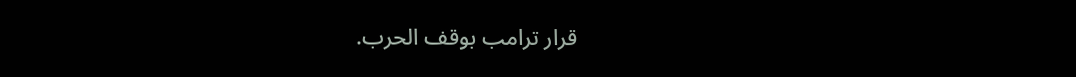قرار ترامب بوقف الحرب.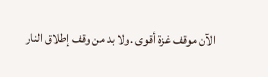الآن موقف غزة أقوى .ولا بد من وقف إطلاق النار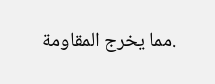.مما يخرج المقاومة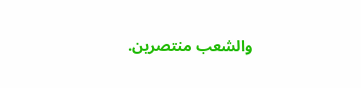والشعب منتصرين.